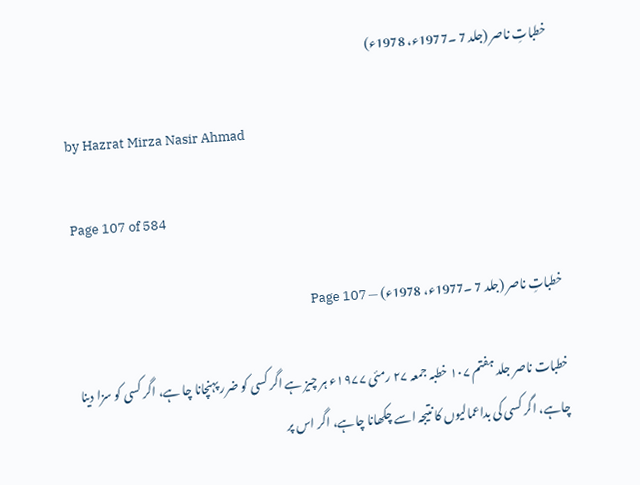خطباتِ ناصر (جلد 7 ۔1977ء، 1978ء)

by Hazrat Mirza Nasir Ahmad

Page 107 of 584

خطباتِ ناصر (جلد 7 ۔1977ء، 1978ء) — Page 107

خطبات ناصر جلد ہفتم ۱۰۷ خطبہ جمعہ ۲۷ رمئی ۱۹۷۷ء ہر چیز ہے اگر کسی کو ضرر پہنچانا چا ہے، اگر کسی کو سزا دینا چاہے، اگر کسی کی بداعمالیوں کا نتیجہ اسے چکھانا چاہے، اگر اس پر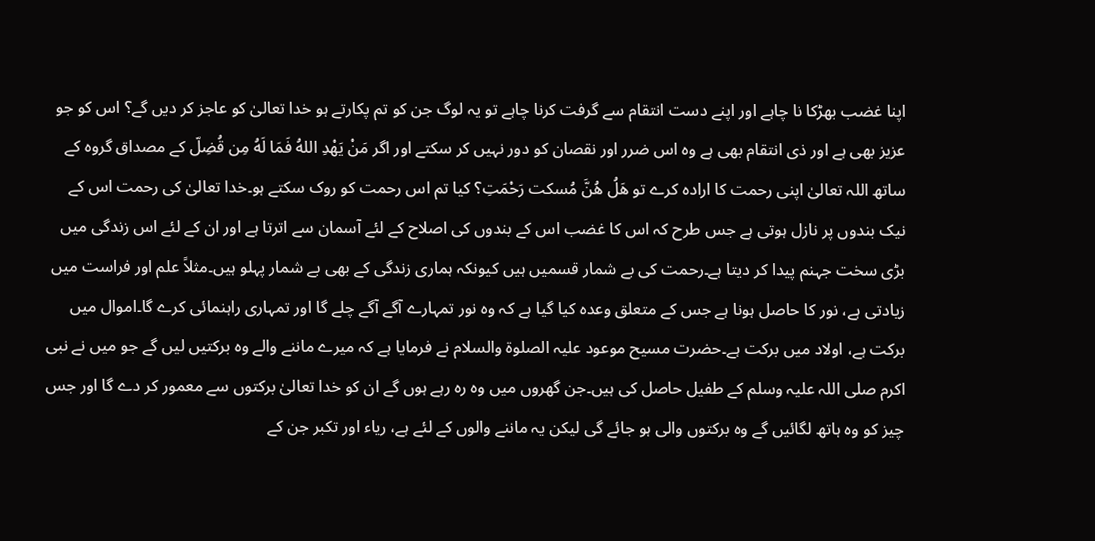اپنا غضب بھڑکا نا چاہے اور اپنے دست انتقام سے گرفت کرنا چاہے تو یہ لوگ جن کو تم پکارتے ہو خدا تعالیٰ کو عاجز کر دیں گے؟ اس کو جو عزیز بھی ہے اور ذی انتقام بھی ہے وہ اس ضرر اور نقصان کو دور نہیں کر سکتے اور اگر مَنْ يَهْدِ اللهُ فَمَا لَهُ مِن قُضِلّ کے مصداق گروہ کے ساتھ اللہ تعالیٰ اپنی رحمت کا ارادہ کرے تو هَلُ هُنَّ مُسکت رَحْمَتِ؟ کیا تم اس رحمت کو روک سکتے ہو۔خدا تعالیٰ کی رحمت اس کے نیک بندوں پر نازل ہوتی ہے جس طرح کہ اس کا غضب اس کے بندوں کی اصلاح کے لئے آسمان سے اترتا ہے اور ان کے لئے اس زندگی میں بڑی سخت جہنم پیدا کر دیتا ہے۔رحمت کی بے شمار قسمیں ہیں کیونکہ ہماری زندگی کے بھی بے شمار پہلو ہیں۔مثلاً علم اور فراست میں زیادتی ہے، نور کا حاصل ہونا ہے جس کے متعلق وعدہ کیا گیا ہے کہ وہ نور تمہارے آگے آگے چلے گا اور تمہاری راہنمائی کرے گا۔اموال میں برکت ہے، اولاد میں برکت ہے۔حضرت مسیح موعود علیہ الصلوۃ والسلام نے فرمایا ہے کہ میرے ماننے والے وہ برکتیں لیں گے جو میں نے نبی اکرم صلی اللہ علیہ وسلم کے طفیل حاصل کی ہیں۔جن گھروں میں وہ رہ رہے ہوں گے ان کو خدا تعالیٰ برکتوں سے معمور کر دے گا اور جس چیز کو وہ ہاتھ لگائیں گے وہ برکتوں والی ہو جائے گی لیکن یہ ماننے والوں کے لئے ہے، ریاء اور تکبر جن کے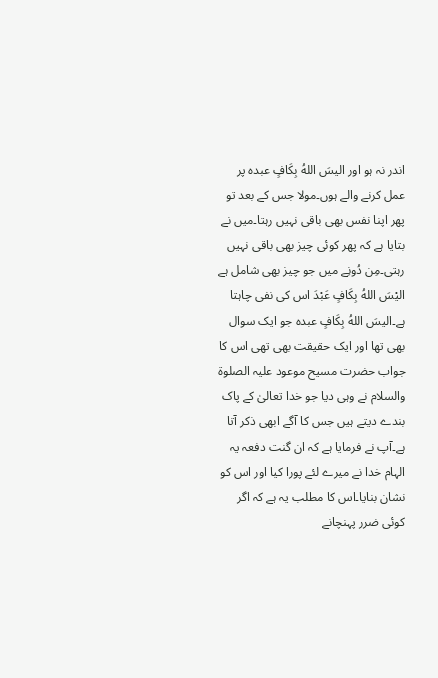اندر نہ ہو اور الیسَ اللهُ بِكَافٍ عبده پر عمل کرنے والے ہوں۔مولا جس کے بعد تو پھر اپنا نفس بھی باقی نہیں رہتا۔میں نے بتایا ہے کہ پھر کوئی چیز بھی باقی نہیں رہتی۔مِن دُونِے میں جو چیز بھی شامل ہے اليْسَ اللهُ بِكَافٍ عَبْدَ اس کی نفی چاہتا ہے۔الیسَ اللهُ بِكَافٍ عبده جو ایک سوال بھی تھا اور ایک حقیقت بھی تھی اس کا جواب حضرت مسیح موعود علیہ الصلوۃ والسلام نے وہی دیا جو خدا تعالیٰ کے پاک بندے دیتے ہیں جس کا آگے ابھی ذکر آتا ہے۔آپ نے فرمایا ہے کہ ان گنت دفعہ یہ الہام خدا نے میرے لئے پورا کیا اور اس کو نشان بنایا۔اس کا مطلب یہ ہے کہ اگر کوئی ضرر پہنچانے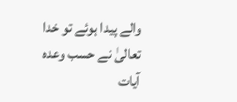والے پیدا ہوئے تو خدا تعالیٰ نے حسب وعدہ آیات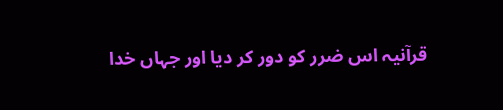قرآنیہ اس ضرر کو دور کر دیا اور جہاں خدا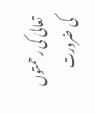تعالیٰ کی رحمتوں کی ضرورت